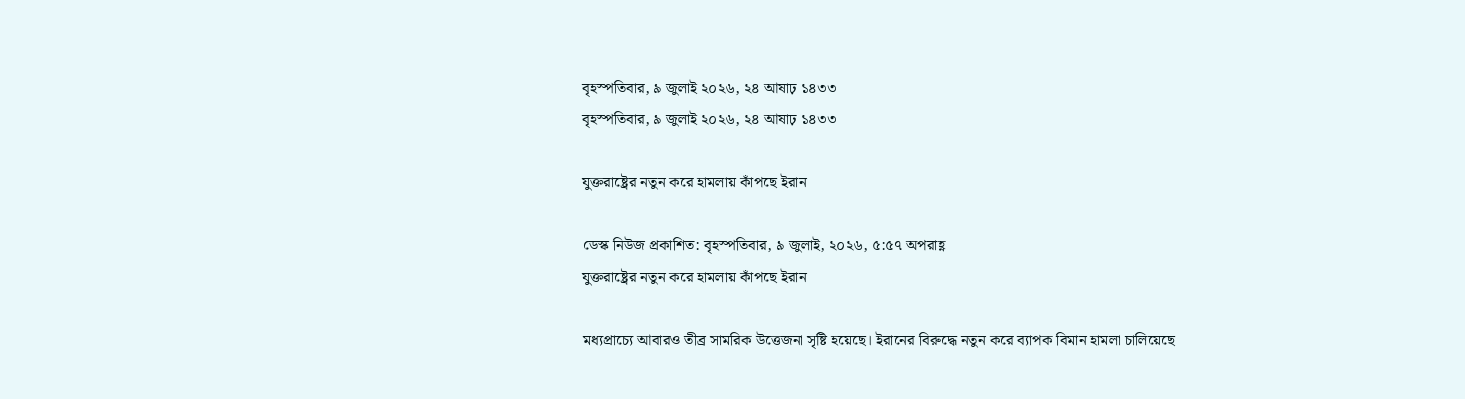বৃহস্পতিবার, ৯ জুলাই ২০২৬, ২৪ আষাঢ় ১৪৩৩
বৃহস্পতিবার, ৯ জুলাই ২০২৬, ২৪ আষাঢ় ১৪৩৩

যুক্তরাষ্ট্রের নতুন করে হামলায় কাঁপছে ইরান

ডেস্ক নিউজ প্রকাশিত: বৃহস্পতিবার, ৯ জুলাই, ২০২৬, ৫:৫৭ অপরাহ্ণ
যুক্তরাষ্ট্রের নতুন করে হামলায় কাঁপছে ইরান

মধ্যপ্রাচ্যে আবারও তীব্র সামরিক উত্তেজনা সৃষ্টি হয়েছে। ইরানের বিরুদ্ধে নতুন করে ব্যাপক বিমান হামলা চালিয়েছে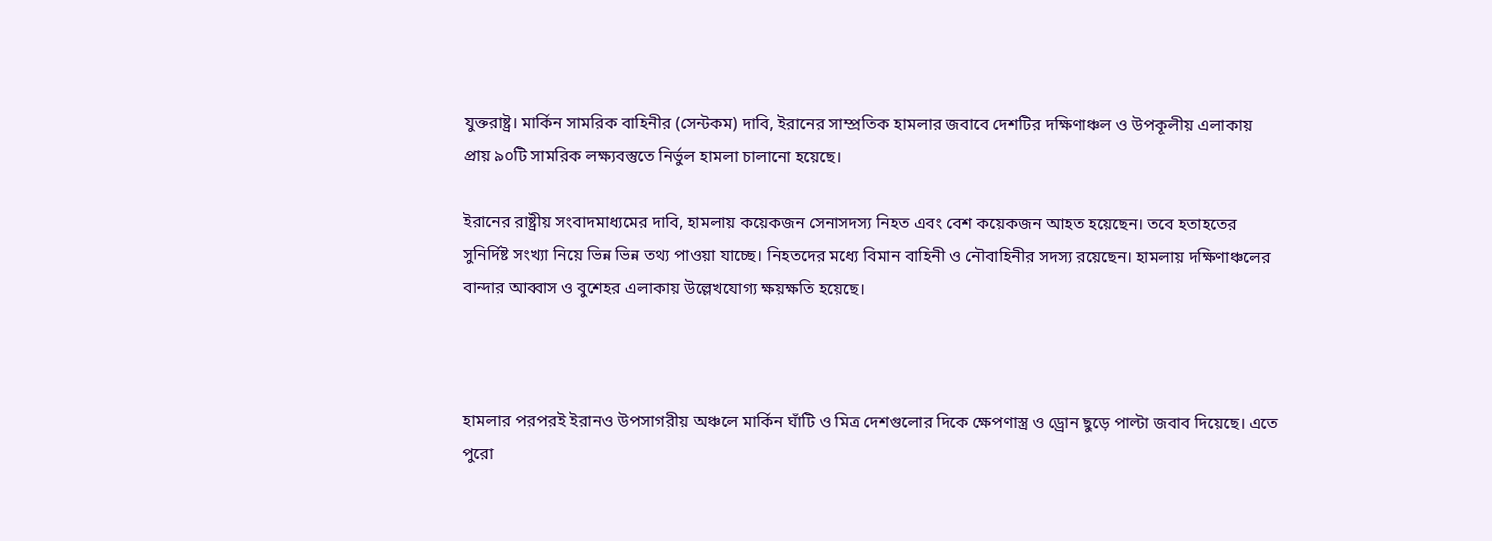যুক্তরাষ্ট্র। মার্কিন সামরিক বাহিনীর (সেন্টকম) দাবি, ইরানের সাম্প্রতিক হামলার জবাবে দেশটির দক্ষিণাঞ্চল ও উপকূলীয় এলাকায় প্রায় ৯০টি সামরিক লক্ষ্যবস্তুতে নির্ভুল হামলা চালানো হয়েছে।

ইরানের রাষ্ট্রীয় সংবাদমাধ্যমের দাবি, হামলায় কয়েকজন সেনাসদস্য নিহত এবং বেশ কয়েকজন আহত হয়েছেন। তবে হতাহতের সুনির্দিষ্ট সংখ্যা নিয়ে ভিন্ন ভিন্ন তথ্য পাওয়া যাচ্ছে। নিহতদের মধ্যে বিমান বাহিনী ও নৌবাহিনীর সদস্য রয়েছেন। হামলায় দক্ষিণাঞ্চলের বান্দার আব্বাস ও বুশেহর এলাকায় উল্লেখযোগ্য ক্ষয়ক্ষতি হয়েছে।



হামলার পরপরই ইরানও উপসাগরীয় অঞ্চলে মার্কিন ঘাঁটি ও মিত্র দেশগুলোর দিকে ক্ষেপণাস্ত্র ও ড্রোন ছুড়ে পাল্টা জবাব দিয়েছে। এতে পুরো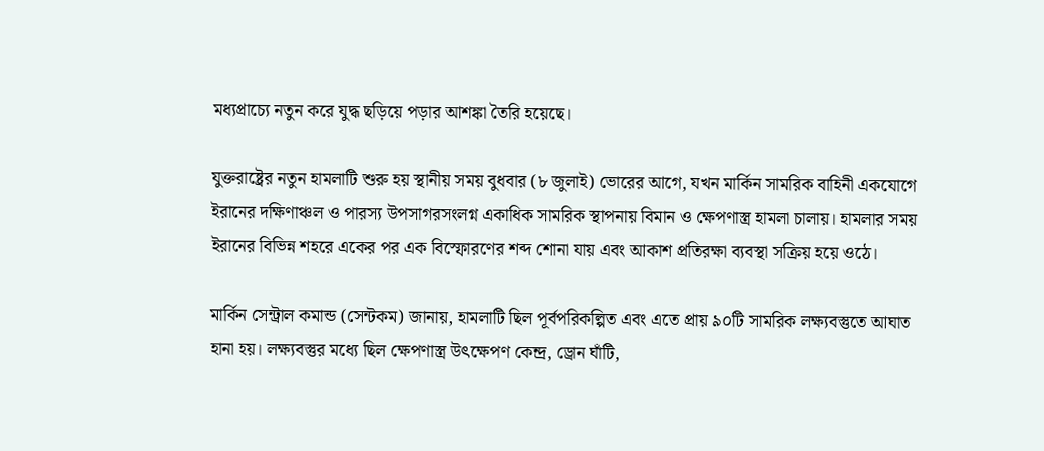মধ্যপ্রাচ্যে নতুন করে যুদ্ধ ছড়িয়ে পড়ার আশঙ্কা তৈরি হয়েছে।

যুক্তরাষ্ট্রের নতুন হামলাটি শুরু হয় স্থানীয় সময় বুধবার (৮ জুলাই) ভোরের আগে, যখন মার্কিন সামরিক বাহিনী একযোগে ইরানের দক্ষিণাঞ্চল ও পারস্য উপসাগরসংলগ্ন একাধিক সামরিক স্থাপনায় বিমান ও ক্ষেপণাস্ত্র হামলা চালায়। হামলার সময় ইরানের বিভিন্ন শহরে একের পর এক বিস্ফোরণের শব্দ শোনা যায় এবং আকাশ প্রতিরক্ষা ব্যবস্থা সক্রিয় হয়ে ওঠে।

মার্কিন সেন্ট্রাল কমান্ড (সেন্টকম) জানায়, হামলাটি ছিল পূর্বপরিকল্পিত এবং এতে প্রায় ৯০টি সামরিক লক্ষ্যবস্তুতে আঘাত হানা হয়। লক্ষ্যবস্তুর মধ্যে ছিল ক্ষেপণাস্ত্র উৎক্ষেপণ কেন্দ্র, ড্রোন ঘাঁটি,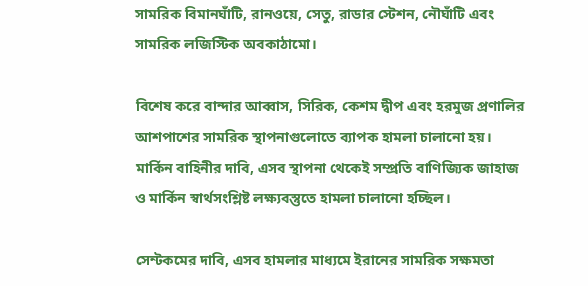সামরিক বিমানঘাঁটি, রানওয়ে, সেতু, রাডার স্টেশন, নৌঘাঁটি এবং সামরিক লজিস্টিক অবকাঠামো।

বিশেষ করে বান্দার আব্বাস, সিরিক, কেশম দ্বীপ এবং হরমুজ প্রণালির আশপাশের সামরিক স্থাপনাগুলোতে ব্যাপক হামলা চালানো হয়। মার্কিন বাহিনীর দাবি, এসব স্থাপনা থেকেই সম্প্রতি বাণিজ্যিক জাহাজ ও মার্কিন স্বার্থসংশ্লিষ্ট লক্ষ্যবস্তুতে হামলা চালানো হচ্ছিল।

সেন্টকমের দাবি, এসব হামলার মাধ্যমে ইরানের সামরিক সক্ষমতা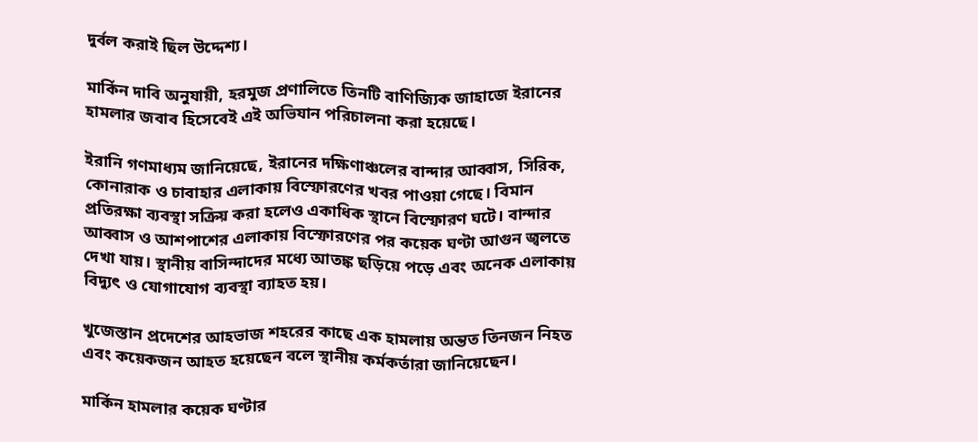দুর্বল করাই ছিল উদ্দেশ্য।

মার্কিন দাবি অনুযায়ী, হরমুজ প্রণালিতে তিনটি বাণিজ্যিক জাহাজে ইরানের হামলার জবাব হিসেবেই এই অভিযান পরিচালনা করা হয়েছে।

ইরানি গণমাধ্যম জানিয়েছে, ইরানের দক্ষিণাঞ্চলের বান্দার আব্বাস, সিরিক, কোনারাক ও চাবাহার এলাকায় বিস্ফোরণের খবর পাওয়া গেছে। বিমান প্রতিরক্ষা ব্যবস্থা সক্রিয় করা হলেও একাধিক স্থানে বিস্ফোরণ ঘটে। বান্দার আব্বাস ও আশপাশের এলাকায় বিস্ফোরণের পর কয়েক ঘণ্টা আগুন জ্বলতে দেখা যায়। স্থানীয় বাসিন্দাদের মধ্যে আতঙ্ক ছড়িয়ে পড়ে এবং অনেক এলাকায় বিদ্যুৎ ও যোগাযোগ ব্যবস্থা ব্যাহত হয়।

খুজেস্তান প্রদেশের আহভাজ শহরের কাছে এক হামলায় অন্তত তিনজন নিহত এবং কয়েকজন আহত হয়েছেন বলে স্থানীয় কর্মকর্তারা জানিয়েছেন।

মার্কিন হামলার কয়েক ঘণ্টার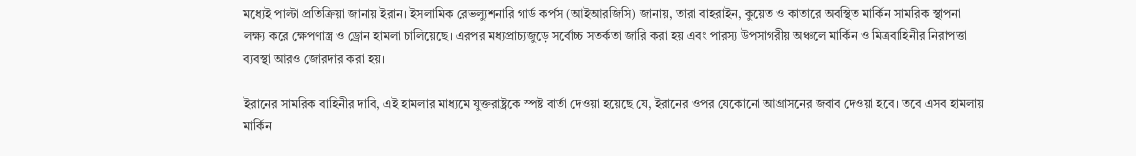মধ্যেই পাল্টা প্রতিক্রিয়া জানায় ইরান। ইসলামিক রেভল্যুশনারি গার্ড কর্পস (আইআরজিসি) জানায়, তারা বাহরাইন, কুয়েত ও কাতারে অবস্থিত মার্কিন সামরিক স্থাপনা লক্ষ্য করে ক্ষেপণাস্ত্র ও ড্রোন হামলা চালিয়েছে। এরপর মধ্যপ্রাচ্যজুড়ে সর্বোচ্চ সতর্কতা জারি করা হয় এবং পারস্য উপসাগরীয় অঞ্চলে মার্কিন ও মিত্রবাহিনীর নিরাপত্তা ব্যবস্থা আরও জোরদার করা হয়।

ইরানের সামরিক বাহিনীর দাবি, এই হামলার মাধ্যমে যুক্তরাষ্ট্রকে স্পষ্ট বার্তা দেওয়া হয়েছে যে, ইরানের ওপর যেকোনো আগ্রাসনের জবাব দেওয়া হবে। তবে এসব হামলায় মার্কিন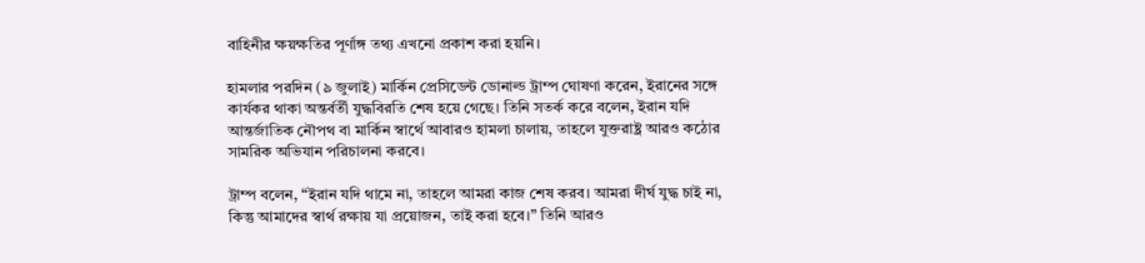বাহিনীর ক্ষয়ক্ষতির পূর্ণাঙ্গ তথ্য এখনো প্রকাশ করা হয়নি।

হামলার পরদিন (৯ জুলাই) মার্কিন প্রেসিডেন্ট ডোনাল্ড ট্রাম্প ঘোষণা করেন, ইরানের সঙ্গে কার্যকর থাকা অন্তর্বর্তী যুদ্ধবিরতি শেষ হয়ে গেছে। তিনি সতর্ক করে বলেন, ইরান যদি আন্তর্জাতিক নৌপথ বা মার্কিন স্বার্থে আবারও হামলা চালায়, তাহলে যুক্তরাষ্ট্র আরও কঠোর সামরিক অভিযান পরিচালনা করবে।

ট্রাম্প বলেন, “ইরান যদি থামে না, তাহলে আমরা কাজ শেষ করব। আমরা দীর্ঘ যুদ্ধ চাই না, কিন্তু আমাদের স্বার্থ রক্ষায় যা প্রয়োজন, তাই করা হবে।” তিনি আরও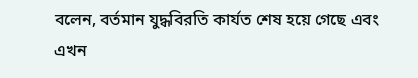বলেন, বর্তমান যুদ্ধবিরতি কার্যত শেষ হয়ে গেছে এবং এখন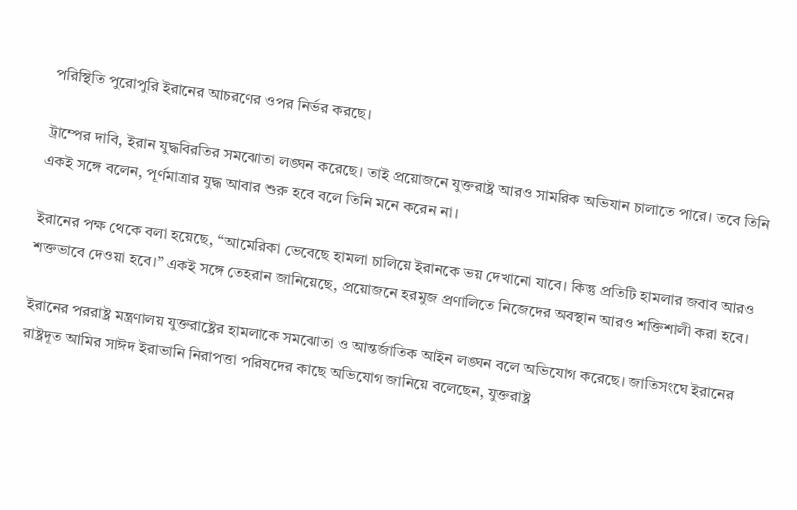পরিস্থিতি পুরোপুরি ইরানের আচরণের ওপর নির্ভর করছে।

ট্রাম্পের দাবি, ইরান যুদ্ধবিরতির সমঝোতা লঙ্ঘন করেছে। তাই প্রয়োজনে যুক্তরাষ্ট্র আরও সামরিক অভিযান চালাতে পারে। তবে তিনি একই সঙ্গে বলেন, পূর্ণমাত্রার যুদ্ধ আবার শুরু হবে বলে তিনি মনে করেন না।

ইরানের পক্ষ থেকে বলা হয়েছে, “আমেরিকা ভেবেছে হামলা চালিয়ে ইরানকে ভয় দেখানো যাবে। কিন্তু প্রতিটি হামলার জবাব আরও শক্তভাবে দেওয়া হবে।” একই সঙ্গে তেহরান জানিয়েছে, প্রয়োজনে হরমুজ প্রণালিতে নিজেদের অবস্থান আরও শক্তিশালী করা হবে।

ইরানের পররাষ্ট্র মন্ত্রণালয় যুক্তরাষ্ট্রের হামলাকে সমঝোতা ও আন্তর্জাতিক আইন লঙ্ঘন বলে অভিযোগ করেছে। জাতিসংঘে ইরানের রাষ্ট্রদূত আমির সাঈদ ইরাভানি নিরাপত্তা পরিষদের কাছে অভিযোগ জানিয়ে বলেছেন, যুক্তরাষ্ট্র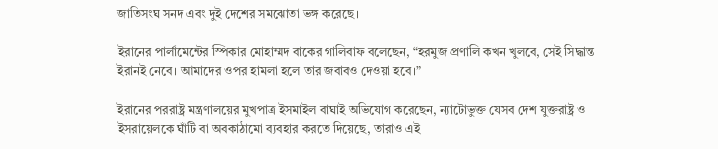জাতিসংঘ সনদ এবং দুই দেশের সমঝোতা ভঙ্গ করেছে।

ইরানের পার্লামেন্টের স্পিকার মোহাম্মদ বাকের গালিবাফ বলেছেন, “হরমুজ প্রণালি কখন খুলবে, সেই সিদ্ধান্ত ইরানই নেবে। আমাদের ওপর হামলা হলে তার জবাবও দেওয়া হবে।”

ইরানের পররাষ্ট্র মন্ত্রণালয়ের মুখপাত্র ইসমাইল বাঘাই অভিযোগ করেছেন, ন্যাটোভুক্ত যেসব দেশ যুক্তরাষ্ট্র ও ইসরায়েলকে ঘাঁটি বা অবকাঠামো ব্যবহার করতে দিয়েছে, তারাও এই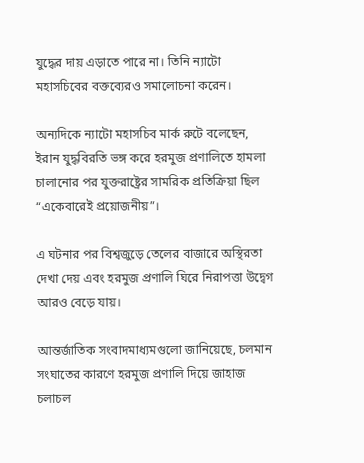যুদ্ধের দায় এড়াতে পারে না। তিনি ন্যাটো মহাসচিবের বক্তব্যেরও সমালোচনা করেন।

অন্যদিকে ন্যাটো মহাসচিব মার্ক রুটে বলেছেন, ইরান যুদ্ধবিরতি ভঙ্গ করে হরমুজ প্রণালিতে হামলা চালানোর পর যুক্তরাষ্ট্রের সামরিক প্রতিক্রিয়া ছিল “একেবারেই প্রয়োজনীয়”।

এ ঘটনার পর বিশ্বজুড়ে তেলের বাজারে অস্থিরতা দেখা দেয় এবং হরমুজ প্রণালি ঘিরে নিরাপত্তা উদ্বেগ আরও বেড়ে যায়।

আন্তর্জাতিক সংবাদমাধ্যমগুলো জানিয়েছে, চলমান সংঘাতের কারণে হরমুজ প্রণালি দিয়ে জাহাজ চলাচল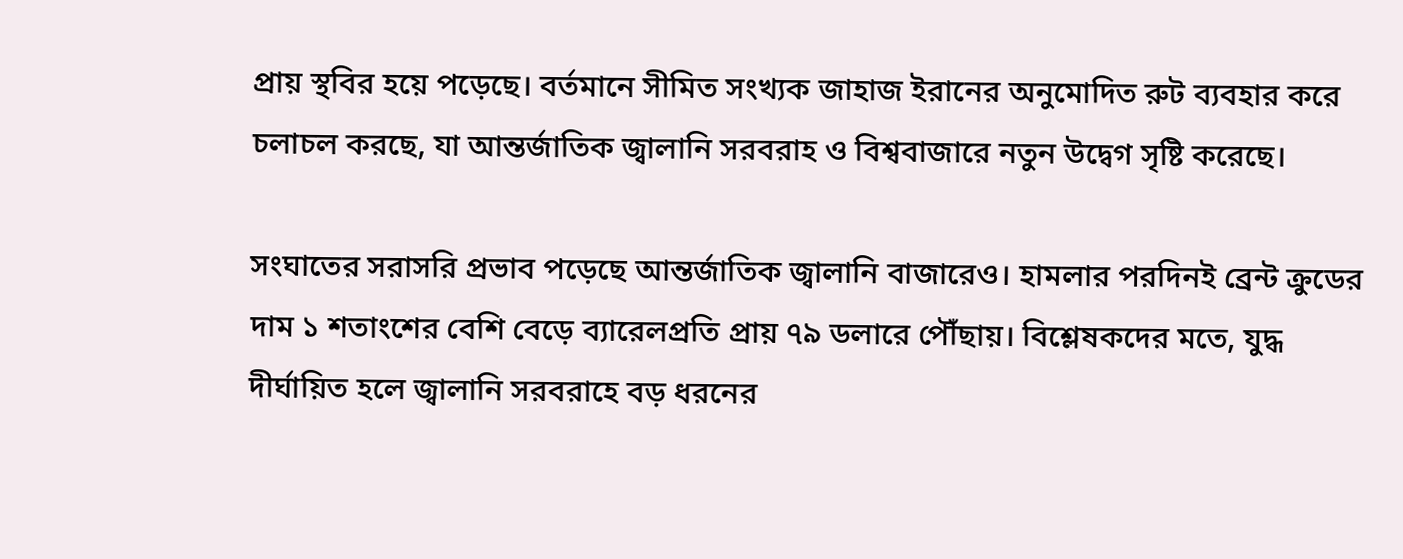প্রায় স্থবির হয়ে পড়েছে। বর্তমানে সীমিত সংখ্যক জাহাজ ইরানের অনুমোদিত রুট ব্যবহার করে চলাচল করছে, যা আন্তর্জাতিক জ্বালানি সরবরাহ ও বিশ্ববাজারে নতুন উদ্বেগ সৃষ্টি করেছে।

সংঘাতের সরাসরি প্রভাব পড়েছে আন্তর্জাতিক জ্বালানি বাজারেও। হামলার পরদিনই ব্রেন্ট ক্রুডের দাম ১ শতাংশের বেশি বেড়ে ব্যারেলপ্রতি প্রায় ৭৯ ডলারে পৌঁছায়। বিশ্লেষকদের মতে, যুদ্ধ দীর্ঘায়িত হলে জ্বালানি সরবরাহে বড় ধরনের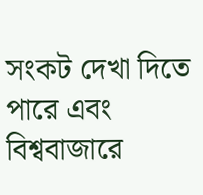সংকট দেখা দিতে পারে এবং বিশ্ববাজারে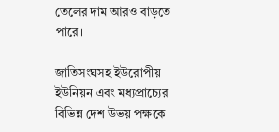তেলের দাম আরও বাড়তে পারে।

জাতিসংঘসহ ইউরোপীয় ইউনিয়ন এবং মধ্যপ্রাচ্যের বিভিন্ন দেশ উভয় পক্ষকে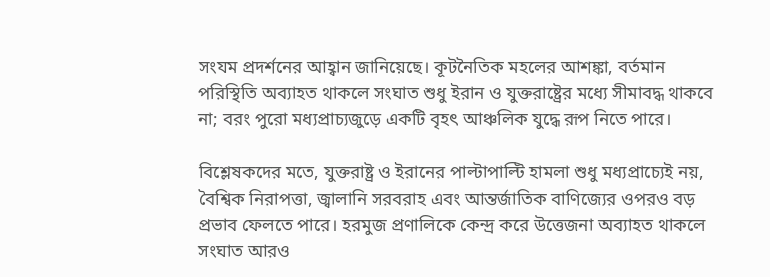সংযম প্রদর্শনের আহ্বান জানিয়েছে। কূটনৈতিক মহলের আশঙ্কা, বর্তমান পরিস্থিতি অব্যাহত থাকলে সংঘাত শুধু ইরান ও যুক্তরাষ্ট্রের মধ্যে সীমাবদ্ধ থাকবে না; বরং পুরো মধ্যপ্রাচ্যজুড়ে একটি বৃহৎ আঞ্চলিক যুদ্ধে রূপ নিতে পারে।

বিশ্লেষকদের মতে, যুক্তরাষ্ট্র ও ইরানের পাল্টাপাল্টি হামলা শুধু মধ্যপ্রাচ্যেই নয়, বৈশ্বিক নিরাপত্তা, জ্বালানি সরবরাহ এবং আন্তর্জাতিক বাণিজ্যের ওপরও বড় প্রভাব ফেলতে পারে। হরমুজ প্রণালিকে কেন্দ্র করে উত্তেজনা অব্যাহত থাকলে সংঘাত আরও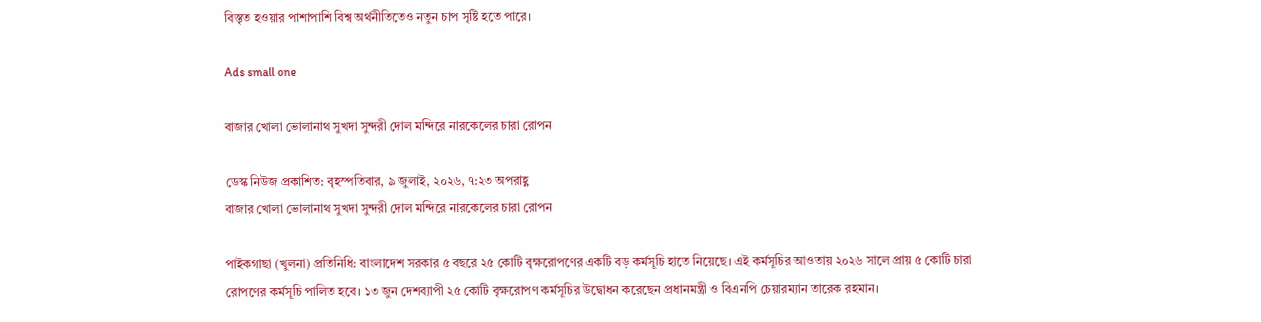বিস্তৃত হওয়ার পাশাপাশি বিশ্ব অর্থনীতিতেও নতুন চাপ সৃষ্টি হতে পারে।

Ads small one

বাজার খোলা ভোলানাথ সুখদা সুন্দরী দোল মন্দিরে নারকেলের চারা রোপন

ডেস্ক নিউজ প্রকাশিত: বৃহস্পতিবার, ৯ জুলাই, ২০২৬, ৭:২৩ অপরাহ্ণ
বাজার খোলা ভোলানাথ সুখদা সুন্দরী দোল মন্দিরে নারকেলের চারা রোপন

পাইকগাছা (খুলনা) প্রতিনিধি: বাংলাদেশ সরকার ৫ বছরে ২৫ কোটি বৃক্ষরোপণের একটি বড় কর্মসূচি হাতে নিয়েছে। এই কর্মসূচির আওতায় ২০২৬ সালে প্রায় ৫ কোটি চারা রোপণের কর্মসূচি পালিত হবে। ১৩ জুন দেশব্যাপী ২৫ কোটি বৃক্ষরোপণ কর্মসূচির উদ্বোধন করেছেন প্রধানমন্ত্রী ও বিএনপি চেয়ারম্যান তারেক রহমান।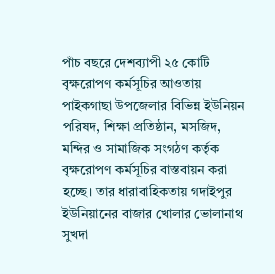পাঁচ বছরে দেশব্যাপী ২৫ কোটি বৃক্ষরোপণ কর্মসূচির আওতায় পাইকগাছা উপজেলার বিভিন্ন ইউনিয়ন পরিষদ, শিক্ষা প্রতিষ্ঠান, মসজিদ, মন্দির ও সামাজিক সংগঠণ কর্তৃক বৃক্ষরোপণ কর্মসূচির বাস্তবায়ন করা হচ্ছে। তার ধারাবাহিকতায় গদাইপুর ইউনিয়ানের বাজার খোলার ভোলানাথ সুখদা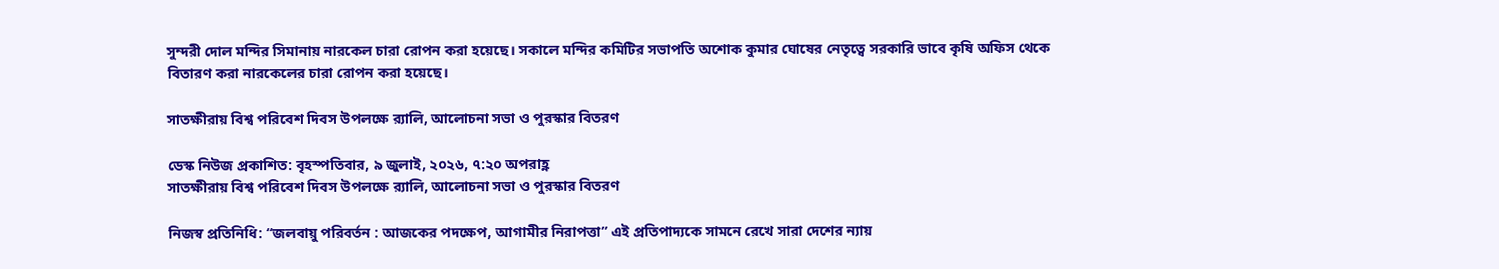সুন্দরী দোল মন্দির সিমানায় নারকেল চারা রোপন করা হয়েছে। সকালে মন্দির কমিটির সভাপতি অশোক কুমার ঘোষের নেতৃত্বে সরকারি ভাবে কৃষি অফিস থেকে বিতারণ করা নারকেলের চারা রোপন করা হয়েছে।

সাতক্ষীরায় বিশ্ব পরিবেশ দিবস উপলক্ষে র‌্যালি, আলোচনা সভা ও পুরস্কার বিতরণ

ডেস্ক নিউজ প্রকাশিত: বৃহস্পতিবার, ৯ জুলাই, ২০২৬, ৭:২০ অপরাহ্ণ
সাতক্ষীরায় বিশ্ব পরিবেশ দিবস উপলক্ষে র‌্যালি, আলোচনা সভা ও পুরস্কার বিতরণ

নিজস্ব প্রতিনিধি: “জলবায়ু পরিবর্তন : আজকের পদক্ষেপ, আগামীর নিরাপত্তা” এই প্রতিপাদ্যকে সামনে রেখে সারা দেশের ন্যায়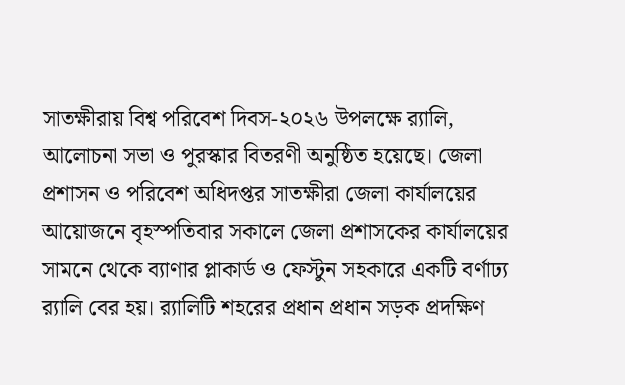সাতক্ষীরায় বিশ্ব পরিবেশ দিবস-২০২৬ উপলক্ষে র‌্যালি, আলোচনা সভা ও পুরস্কার বিতরণী অনুষ্ঠিত হয়েছে। জেলা প্রশাসন ও পরিবেশ অধিদপ্তর সাতক্ষীরা জেলা কার্যালয়ের আয়োজনে বৃহস্পতিবার সকালে জেলা প্রশাসকের কার্যালয়ের সামনে থেকে ব্যাণার প্লাকার্ড ও ফেস্টুন সহকারে একটি বর্ণাঢ্য র‌্যালি বের হয়। র‌্যালিটি শহরের প্রধান প্রধান সড়ক প্রদক্ষিণ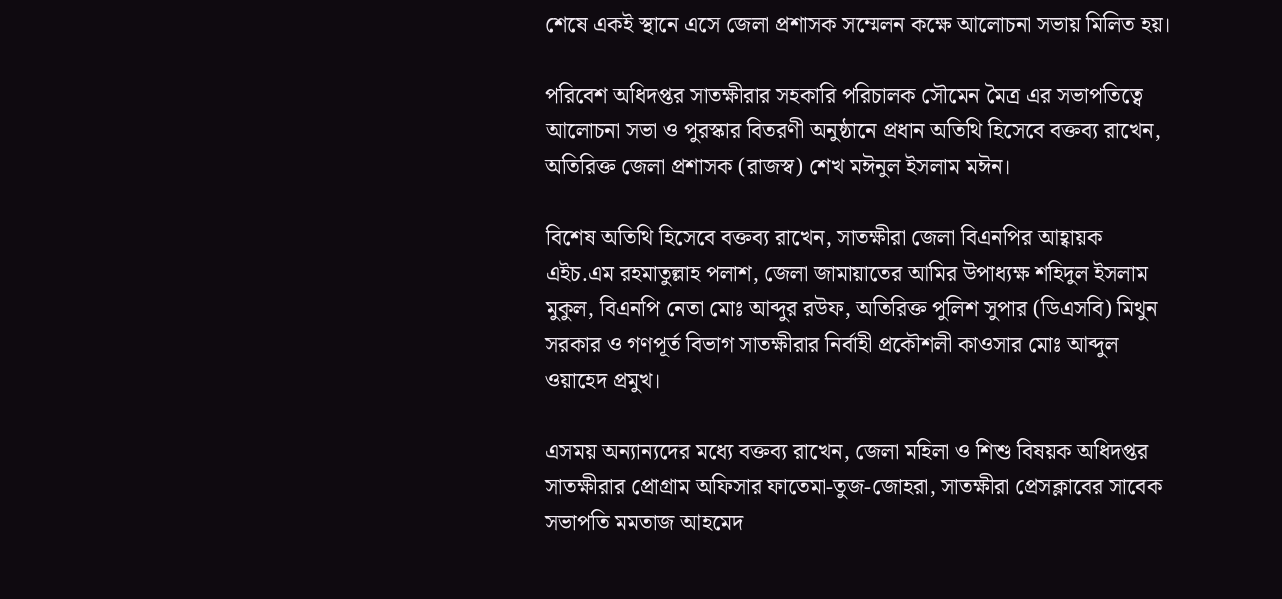শেষে একই স্থানে এসে জেলা প্রশাসক সম্মেলন কক্ষে আলোচনা সভায় মিলিত হয়।

পরিবেশ অধিদপ্তর সাতক্ষীরার সহকারি পরিচালক সৌমেন মৈত্র এর সভাপতিত্বে আলোচনা সভা ও পুরস্কার বিতরণী অনুষ্ঠানে প্রধান অতিথি হিসেবে বক্তব্য রাখেন, অতিরিক্ত জেলা প্রশাসক (রাজস্ব) শেখ মঈনুল ইসলাম মঈন।

বিশেষ অতিথি হিসেবে বক্তব্য রাখেন, সাতক্ষীরা জেলা বিএনপির আহ্বায়ক এইচ.এম রহমাতুল্লাহ পলাশ, জেলা জামায়াতের আমির উপাধ্যক্ষ শহিদুল ইসলাম মুকুল, বিএনপি নেতা মোঃ আব্দুর রউফ, অতিরিক্ত পুলিশ সুপার (ডিএসবি) মিথুন সরকার ও গণপূর্ত বিভাগ সাতক্ষীরার নির্বাহী প্রকৌশলী কাওসার মোঃ আব্দুল ওয়াহেদ প্রমুখ।

এসময় অন্যান্যদের মধ্যে বক্তব্য রাখেন, জেলা মহিলা ও শিশু বিষয়ক অধিদপ্তর সাতক্ষীরার প্রোগ্রাম অফিসার ফাতেমা-তুজ-জোহরা, সাতক্ষীরা প্রেসক্লাবের সাবেক সভাপতি মমতাজ আহমেদ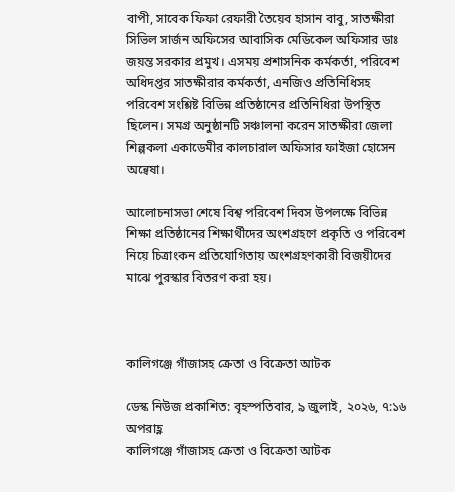বাপী, সাবেক ফিফা রেফারী তৈয়েব হাসান বাবু, সাতক্ষীরা সিভিল সার্জন অফিসের আবাসিক মেডিকেল অফিসার ডাঃ জয়ন্ত সরকার প্রমুখ। এসময় প্রশাসনিক কর্মকর্তা, পরিবেশ অধিদপ্তর সাতক্ষীরার কর্মকর্তা, এনজিও প্রতিনিধিসহ পরিবেশ সংশ্লিষ্ট বিভিন্ন প্রতিষ্ঠানের প্রতিনিধিরা উপস্থিত ছিলেন। সমগ্র অনুষ্ঠানটি সঞ্চালনা করেন সাতক্ষীরা জেলা শিল্পকলা একাডেমীর কালচারাল অফিসার ফাইজা হোসেন অন্বেষা।

আলোচনাসভা শেষে বিশ্ব পরিবেশ দিবস উপলক্ষে বিভিন্ন শিক্ষা প্রতিষ্ঠানের শিক্ষার্থীদের অংশগ্রহণে প্রকৃতি ও পরিবেশ নিয়ে চিত্রাংকন প্রতিযোগিতায় অংশগ্রহণকারী বিজয়ীদের মাঝে পুরস্কার বিতরণ করা হয়।



কালিগঞ্জে গাঁজাসহ ক্রেতা ও বিক্রেতা আটক

ডেস্ক নিউজ প্রকাশিত: বৃহস্পতিবার, ৯ জুলাই, ২০২৬, ৭:১৬ অপরাহ্ণ
কালিগঞ্জে গাঁজাসহ ক্রেতা ও বিক্রেতা আটক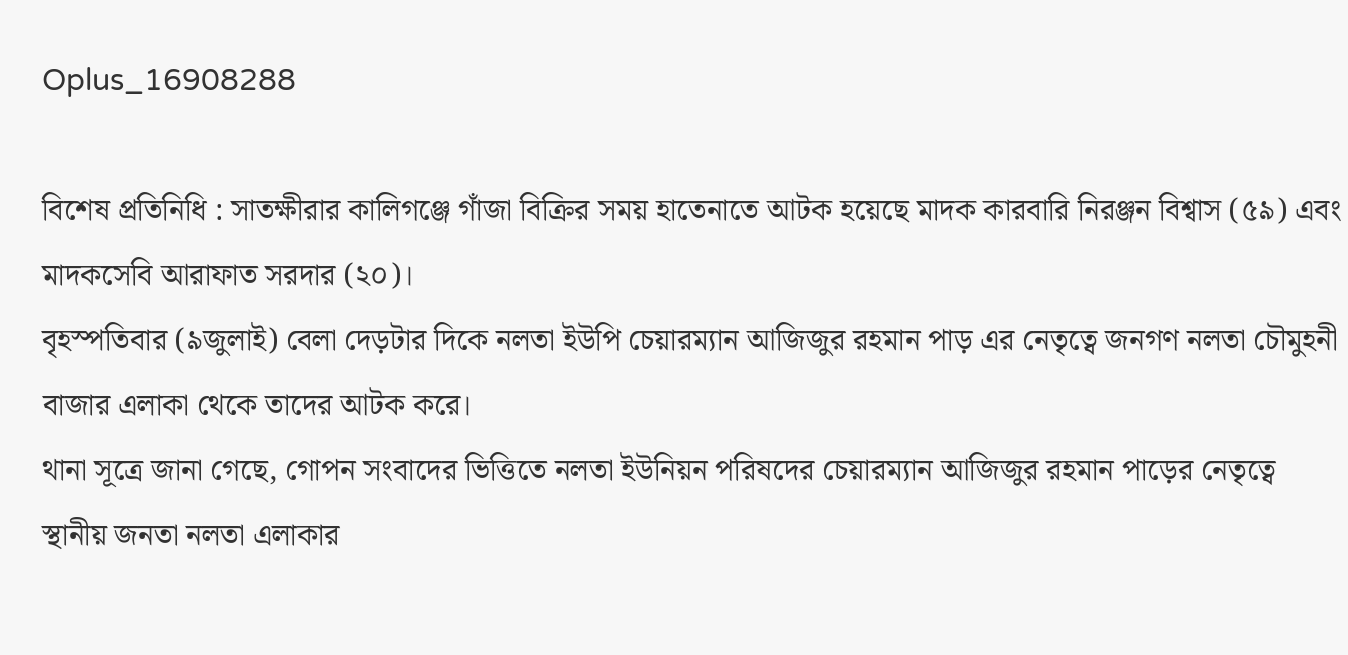Oplus_16908288

বিশেষ প্রতিনিধি : সাতক্ষীরার কালিগঞ্জে গাঁজা বিক্রির সময় হাতেনাতে আটক হয়েছে মাদক কারবারি নিরঞ্জন বিশ্বাস (৫৯) এবং মাদকসেবি আরাফাত সরদার (২০)।
বৃহস্পতিবার (৯জুলাই) বেলা দেড়টার দিকে নলতা ইউপি চেয়ারম্যান আজিজুর রহমান পাড় এর নেতৃত্বে জনগণ নলতা চৌমুহনী বাজার এলাকা থেকে তাদের আটক করে।
থানা সূত্রে জানা গেছে, গোপন সংবাদের ভিত্তিতে নলতা ইউনিয়ন পরিষদের চেয়ারম্যান আজিজুর রহমান পাড়ের নেতৃত্বে স্থানীয় জনতা নলতা এলাকার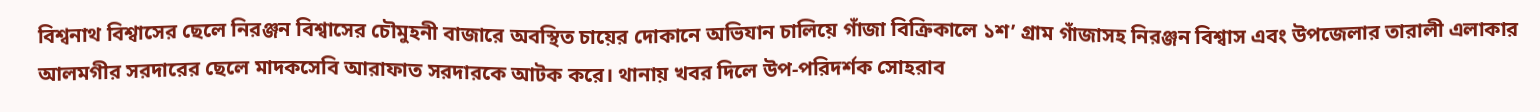বিশ্বনাথ বিশ্বাসের ছেলে নিরঞ্জন বিশ্বাসের চৌমুহনী বাজারে অবস্থিত চায়ের দোকানে অভিযান চালিয়ে গাঁজা বিক্রিকালে ১শ’ গ্রাম গাঁজাসহ নিরঞ্জন বিশ্বাস এবং উপজেলার তারালী এলাকার আলমগীর সরদারের ছেলে মাদকসেবি আরাফাত সরদারকে আটক করে। থানায় খবর দিলে উপ-পরিদর্শক সোহরাব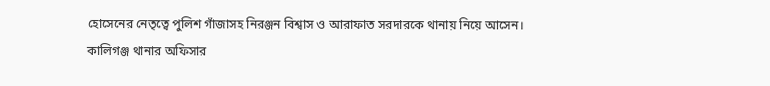হোসেনের নেতৃত্বে পুলিশ গাঁজাসহ নিরঞ্জন বিশ্বাস ও আরাফাত সরদারকে থানায় নিয়ে আসেন।
কালিগঞ্জ থানার অফিসার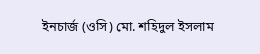ইনচার্জ (ওসি) মো. শহিদুল ইসলাম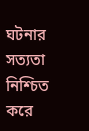ঘটনার সত্যতা নিশ্চিত করে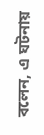বলেন, এ ঘটনায়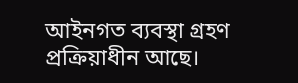আইনগত ব্যবস্থা গ্রহণ প্রক্রিয়াধীন আছে।